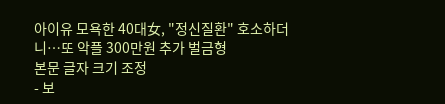아이유 모욕한 40대女, "정신질환" 호소하더니…또 악플 300만원 추가 벌금형
본문 글자 크기 조정
- 보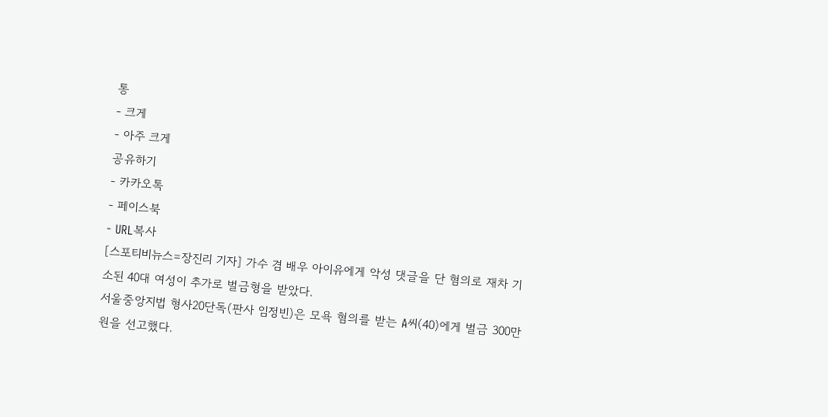통
- 크게
- 아주 크게
공유하기
- 카카오톡
- 페이스북
- URL복사
[스포티비뉴스=장진리 기자] 가수 겸 배우 아이유에게 악성 댓글을 단 혐의로 재차 기소된 40대 여성이 추가로 벌금형을 받았다.
서울중앙지법 형사20단독(판사 임정빈)은 모욕 혐의를 받는 A씨(40)에게 벌금 300만 원을 선고했다.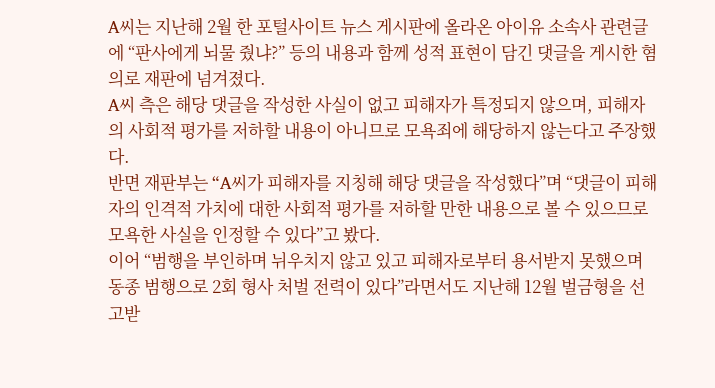A씨는 지난해 2월 한 포털사이트 뉴스 게시판에 올라온 아이유 소속사 관련글에 “판사에게 뇌물 줬냐?” 등의 내용과 함께 성적 표현이 담긴 댓글을 게시한 혐의로 재판에 넘겨졌다.
A씨 측은 해당 댓글을 작성한 사실이 없고 피해자가 특정되지 않으며, 피해자의 사회적 평가를 저하할 내용이 아니므로 모욕죄에 해당하지 않는다고 주장했다.
반면 재판부는 “A씨가 피해자를 지칭해 해당 댓글을 작성했다”며 “댓글이 피해자의 인격적 가치에 대한 사회적 평가를 저하할 만한 내용으로 볼 수 있으므로 모욕한 사실을 인정할 수 있다”고 봤다.
이어 “범행을 부인하며 뉘우치지 않고 있고 피해자로부터 용서받지 못했으며 동종 범행으로 2회 형사 처벌 전력이 있다”라면서도 지난해 12월 벌금형을 선고받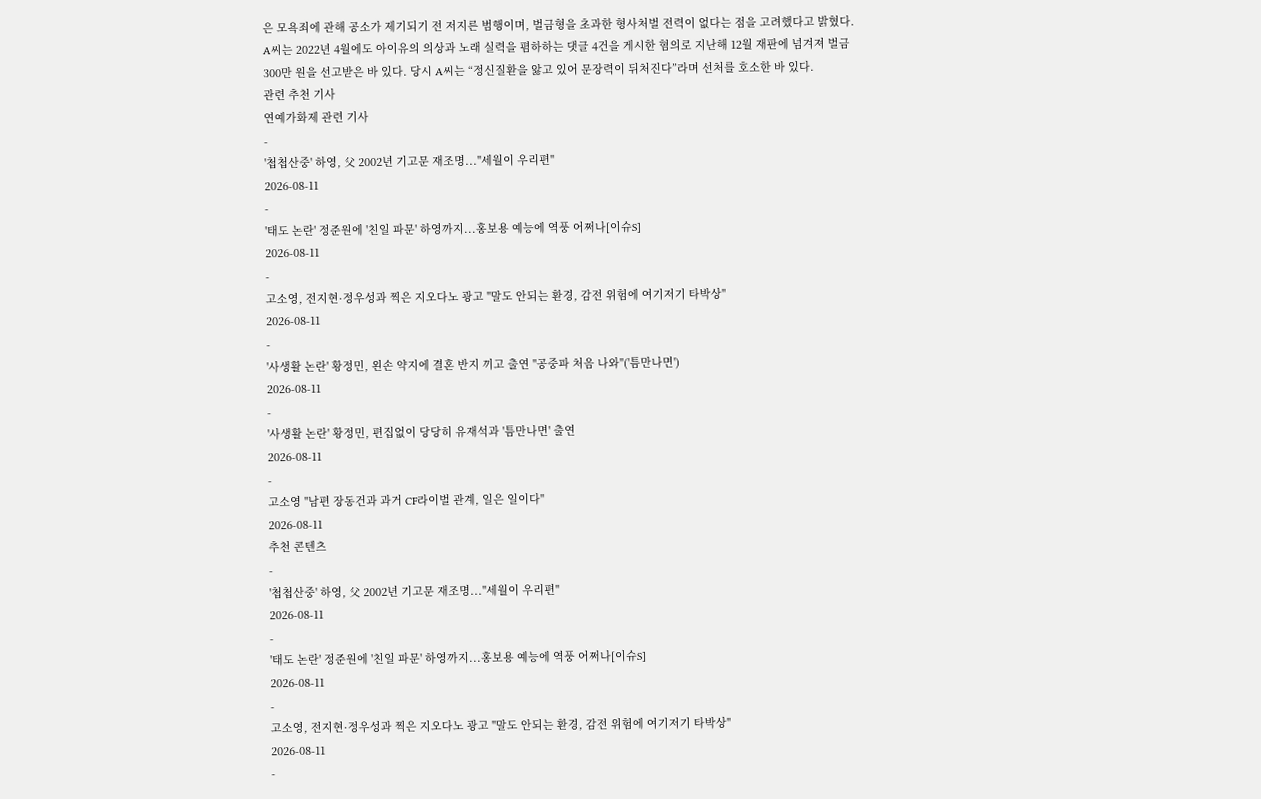은 모욕죄에 관해 공소가 제기되기 전 저지른 범행이며, 벌금형을 초과한 형사처벌 전력이 없다는 점을 고려했다고 밝혔다.
A씨는 2022년 4월에도 아이유의 의상과 노래 실력을 폄하하는 댓글 4건을 게시한 혐의로 지난해 12월 재판에 넘겨져 벌금 300만 원을 선고받은 바 있다. 당시 A씨는 “정신질환을 앓고 있어 문장력이 뒤처진다”라며 선처를 호소한 바 있다.
관련 추천 기사
연예가화제 관련 기사
-
'첩첩산중' 하영, 父 2002년 기고문 재조명..."세월이 우리편"
2026-08-11
-
'태도 논란' 정준원에 '친일 파문' 하영까지...홍보용 예능에 역풍 어쩌나[이슈S]
2026-08-11
-
고소영, 전지현·정우성과 찍은 지오다노 광고 "말도 안되는 환경, 감전 위험에 여기저기 타박상"
2026-08-11
-
'사생활 논란' 황정민, 왼손 약지에 결혼 반지 끼고 출연 "공중파 처음 나와"('틈만나면')
2026-08-11
-
'사생활 논란' 황정민, 편집없이 당당히 유재석과 '틈만나면' 출연
2026-08-11
-
고소영 "남편 장동건과 과거 CF라이벌 관계, 일은 일이다"
2026-08-11
추천 콘텐츠
-
'첩첩산중' 하영, 父 2002년 기고문 재조명..."세월이 우리편"
2026-08-11
-
'태도 논란' 정준원에 '친일 파문' 하영까지...홍보용 예능에 역풍 어쩌나[이슈S]
2026-08-11
-
고소영, 전지현·정우성과 찍은 지오다노 광고 "말도 안되는 환경, 감전 위험에 여기저기 타박상"
2026-08-11
-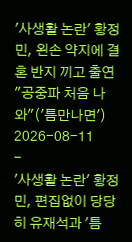'사생활 논란' 황정민, 왼손 약지에 결혼 반지 끼고 출연 "공중파 처음 나와"('틈만나면')
2026-08-11
-
'사생활 논란' 황정민, 편집없이 당당히 유재석과 '틈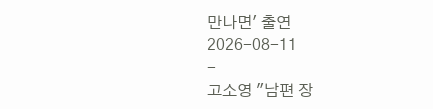만나면' 출연
2026-08-11
-
고소영 "남편 장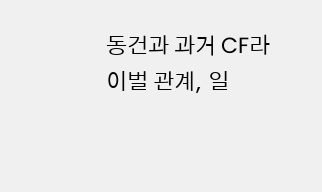동건과 과거 CF라이벌 관계, 일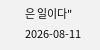은 일이다"
2026-08-11